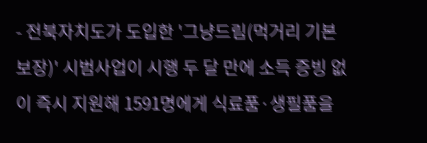- 전북자치도가 도입한 '그냥드림(먹거리 기본보장)' 시범사업이 시행 두 달 만에 소득 증빙 없이 즉시 지원해 1591명에게 식료품·생필품을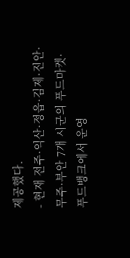제공했다.
- 현재 전주·익산·정읍·김제·진안·무주·부안 7개 시군의 푸드마켓·푸드뱅크에서 운영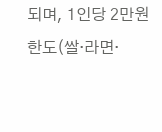되며, 1인당 2만원 한도(쌀·라면·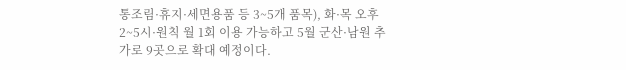통조림·휴지·세면용품 등 3~5개 품목), 화·목 오후 2~5시·원칙 월 1회 이용 가능하고 5월 군산·남원 추가로 9곳으로 확대 예정이다.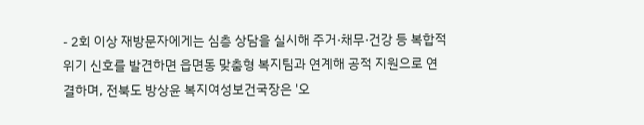- 2회 이상 재방문자에게는 심층 상담을 실시해 주거·채무·건강 등 복합적 위기 신호를 발견하면 읍면동 맞춤형 복지팀과 연계해 공적 지원으로 연결하며, 전북도 방상윤 복지여성보건국장은 '오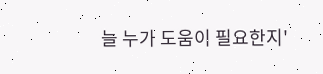늘 누가 도움이 필요한지'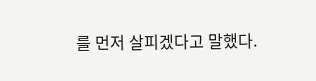를 먼저 살피겠다고 말했다.